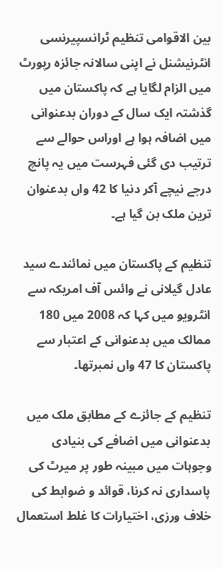بین الاقوامی تنظیم ٹرانسپیرنسی انٹرنیشنل نے اپنی سالانہ جائزہ رپورٹ میں الزام لگایا ہے کہ پاکستان میں گذشتہ ایک سال کے دوران بدعنوانی میں اضافہ ہوا ہے اوراس حوالے سے ترتیب دی گئی فہرست میں یہ پانچ درجے نیچے آکر دنیا کا 42 واں بدعنوان ترین ملک بن گیا ہے۔

تنظیم کے پاکستان میں نمائندے سید عادل گیلانی نے وائس آف امریکہ سے انٹرویو میں کہا کہ 2008 میں 180 ممالک میں بدعنوانی کے اعتبار سے پاکستان کا 47 واں نمبرتھا۔

تنظیم کے جائزے کے مطابق ملک میں بدعنوانی میں اضافے کی بنیادی وجوہات میں مبینہ طور پر میرٹ کی پاسداری نہ کرنا، قوائد و ضوابط کی خلاف ورزی، اختیارات کا غلط استعمال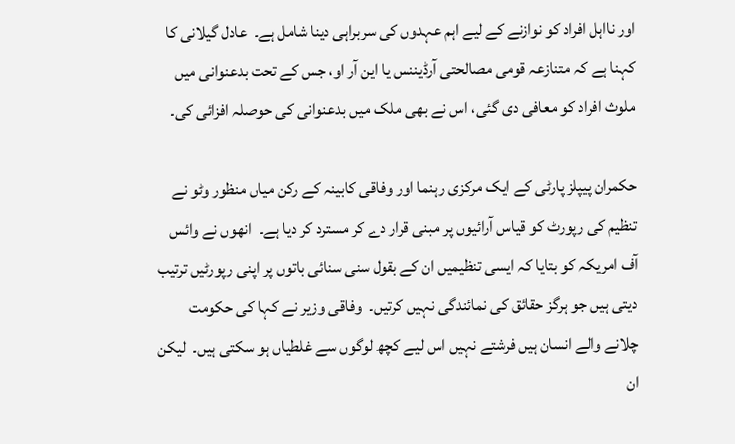اور نااہل افراد کو نوازنے کے لیے اہم عہدوں کی سربراہی دینا شامل ہے۔  عادل گیلانی کا کہنا ہے کہ متنازعہ قومی مصالحتی آرڈیننس یا این آر او، جس کے تحت بدعنوانی میں ملوث افراد کو معافی دی گئی، اس نے بھی ملک میں بدعنوانی کی حوصلہ افزائی کی۔

حکمران پیپلز پارٹی کے ایک مرکزی رہنما اور وفاقی کابینہ کے رکن میاں منظور وٹو نے تنظیم کی رپورٹ کو قیاس آرائیوں پر مبنی قرار دے کر مسترد کر دیا ہے۔  انھوں نے وائس آف امریکہ کو بتایا کہ ایسی تنظیمیں ان کے بقول سنی سنائی باتوں پر اپنی رپورٹیں ترتیب دیتی ہیں جو ہرگز حقائق کی نمائندگی نہیں کرتیں۔  وفاقی وزیر نے کہا کی حکومت چلانے والے انسان ہیں فرشتے نہیں اس لیے کچھ لوگوں سے غلطیاں ہو سکتی ہیں۔  لیکن ان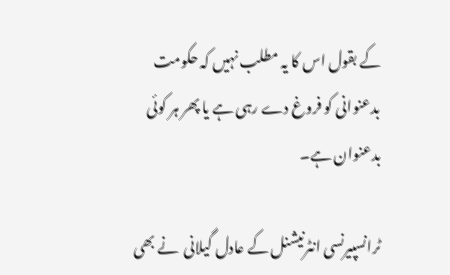کے بقول اس کا یہ مطلب نہیں کہ حکومت بدعنوانی کو فروغ دے رہی ہے یا پھر ہر کوئی بدعنوان ہے۔

ٹرانسپیرنسی انٹرنیشنل کے عادل گیلانی  نے بھی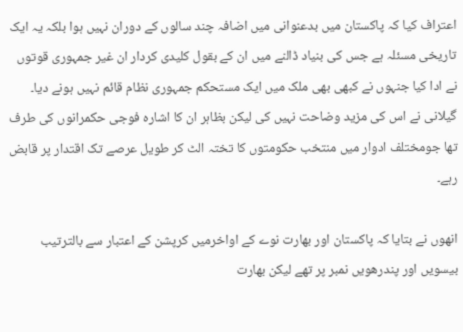اعتراف کیا کہ پاکستان میں بدعنوانی میں اضافہ چند سالوں کے دوران نہیں ہوا بلکہ یہ ایک تاریخی مسئلہ ہے جس کی بنیاد ڈالنے میں ان کے بقول کلیدی کردار ان غیر جمہوری قوتوں نے ادا کیا جنہوں نے کبھی بھی ملک میں ایک مستحکم جمہوری نظام قائم نہیں ہونے دیا۔  گیلانی نے اس کی مزید وضاحت نہیں کی لیکن بظاہر ان کا اشارہ فوجی حکمرانوں کی طرف تھا جومختلف ادوار میں منتخب حکومتوں کا تختہ الٹ کر طویل عرصے تک اقتدار پر قابض رہے۔

انھوں نے بتایا کہ پاکستان اور بھارت نوے کے اواخرمیں کرپشن کے اعتبار سے بالترتیب بیسویں اور پندرھویں نمبر پر تھے لیکن بھارت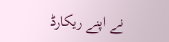نے اپنے ریکارڈ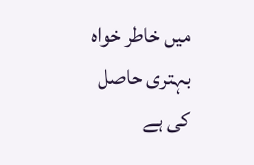میں خاطر خواہ بہتری حاصل کی ہے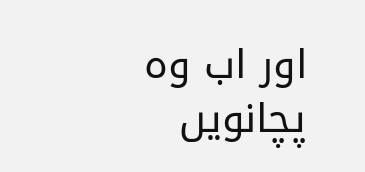اور اب وہ پچانویں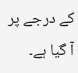کے درجے پر آ گیا ہے۔